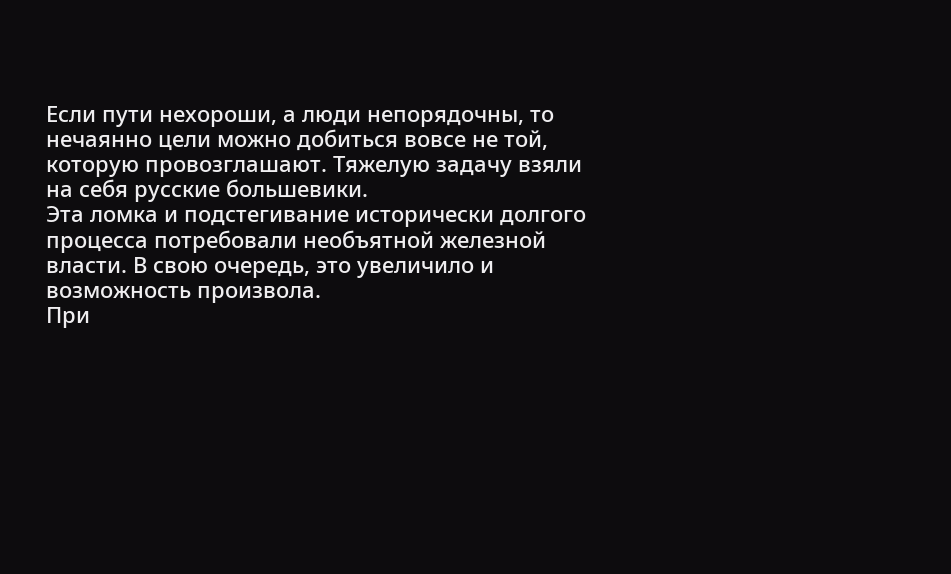Если пути нехороши, а люди непорядочны, то нечаянно цели можно добиться вовсе не той, которую провозглашают. Тяжелую задачу взяли на себя русские большевики.
Эта ломка и подстегивание исторически долгого процесса потребовали необъятной железной власти. В свою очередь, это увеличило и возможность произвола.
При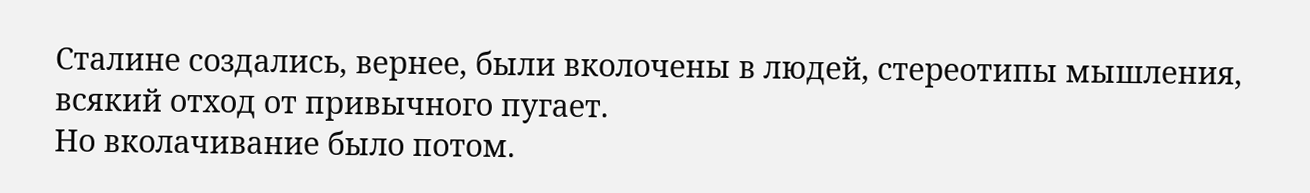Сталине создались, вернее, были вколочены в людей, стереотипы мышления, всякий отход от привычного пугает.
Но вколачивание было потом.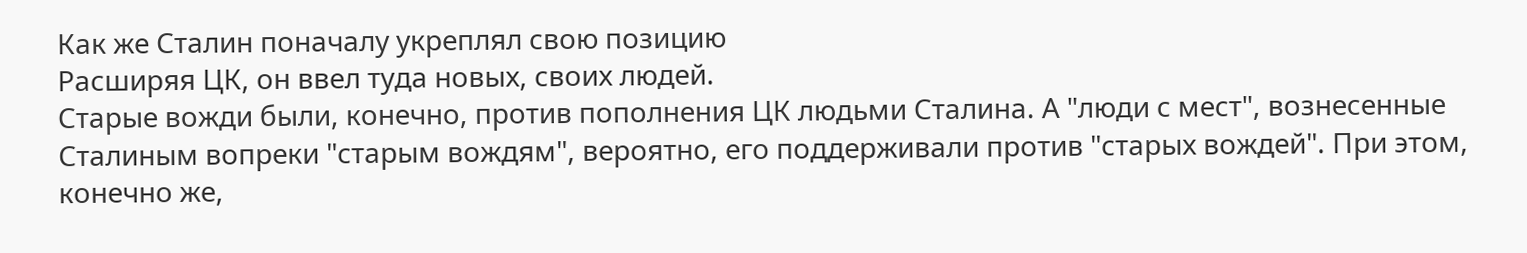Как же Сталин поначалу укреплял свою позицию
Расширяя ЦК, он ввел туда новых, своих людей.
Старые вожди были, конечно, против пополнения ЦК людьми Сталина. А "люди с мест", вознесенные Сталиным вопреки "старым вождям", вероятно, его поддерживали против "старых вождей". При этом, конечно же,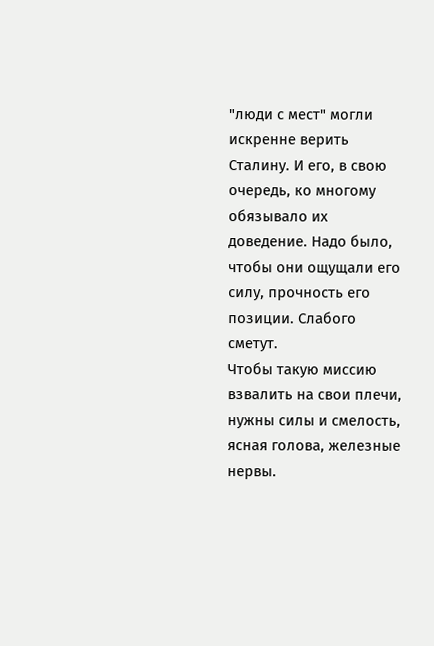"люди с мест" могли искренне верить Сталину. И его, в свою очередь, ко многому обязывало их доведение. Надо было, чтобы они ощущали его силу, прочность его позиции. Слабого сметут.
Чтобы такую миссию взвалить на свои плечи, нужны силы и смелость, ясная голова, железные нервы.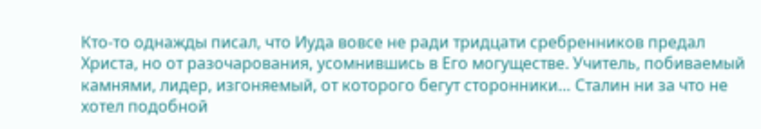Кто-то однажды писал, что Иуда вовсе не ради тридцати сребренников предал Христа, но от разочарования, усомнившись в Его могуществе. Учитель, побиваемый камнями, лидер, изгоняемый, от которого бегут сторонники… Сталин ни за что не хотел подобной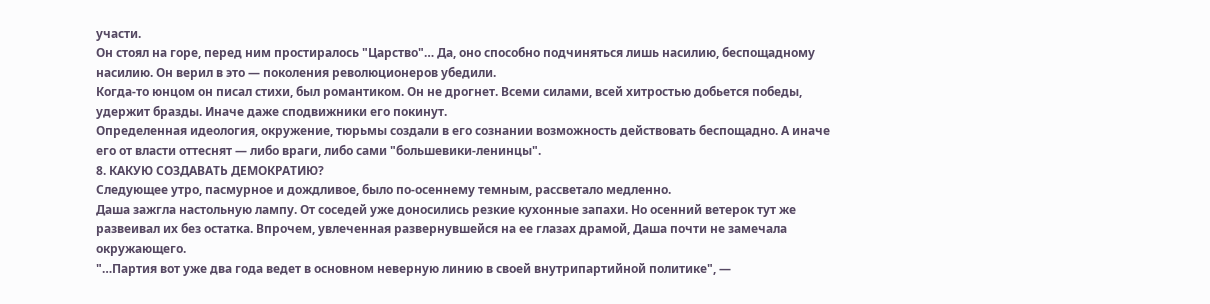участи.
Он стоял на горе, перед ним простиралось "Царство"… Да, оно способно подчиняться лишь насилию, беспощадному насилию. Он верил в это — поколения революционеров убедили.
Когда-то юнцом он писал стихи, был романтиком. Он не дрогнет. Всеми силами, всей хитростью добьется победы, удержит бразды. Иначе даже сподвижники его покинут.
Определенная идеология, окружение, тюрьмы создали в его сознании возможность действовать беспощадно. А иначе его от власти оттеснят — либо враги, либо сами "большевики-ленинцы".
8. КАКУЮ СОЗДАВАТЬ ДЕМОКРАТИЮ?
Следующее утро, пасмурное и дождливое, было по-осеннему темным, рассветало медленно.
Даша зажгла настольную лампу. От соседей уже доносились резкие кухонные запахи. Но осенний ветерок тут же развеивал их без остатка. Впрочем, увлеченная развернувшейся на ее глазах драмой, Даша почти не замечала окружающего.
"…Партия вот уже два года ведет в основном неверную линию в своей внутрипартийной политике", —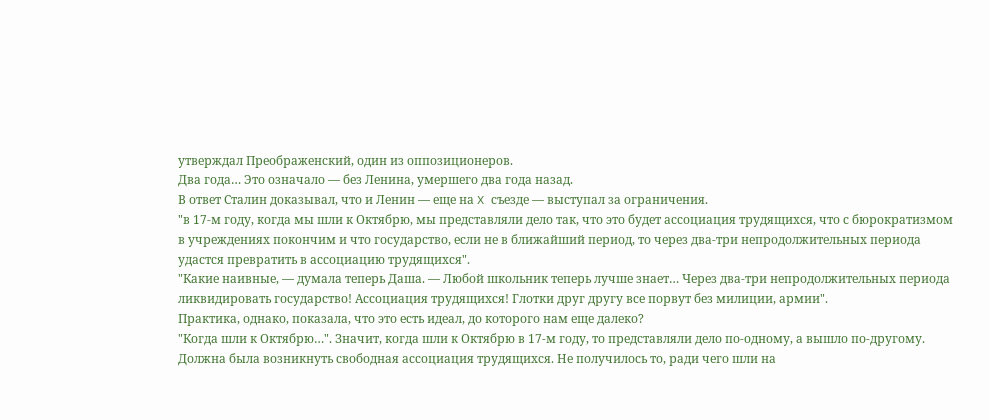утверждал Преображенский, один из оппозиционеров.
Два года… Это означало — без Ленина, умершего два года назад.
В ответ Сталин доказывал, что и Ленин — еще на X съезде — выступал за ограничения.
"в 17-м году, когда мы шли к Октябрю, мы представляли дело так, что это будет ассоциация трудящихся, что с бюрократизмом в учреждениях покончим и что государство, если не в ближайший период, то через два-три непродолжительных периода удастся превратить в ассоциацию трудящихся".
"Какие наивные, — думала теперь Даша. — Любой школьник теперь лучше знает… Через два-три непродолжительных периода ликвидировать государство! Ассоциация трудящихся! Глотки друг другу все порвут без милиции, армии".
Практика, однако, показала, что это есть идеал, до которого нам еще далеко?
"Когда шли к Октябрю…". Значит, когда шли к Октябрю в 17-м году, то представляли дело по-одному, а вышло по-другому. Должна была возникнуть свободная ассоциация трудящихся. Не получилось то, ради чего шли на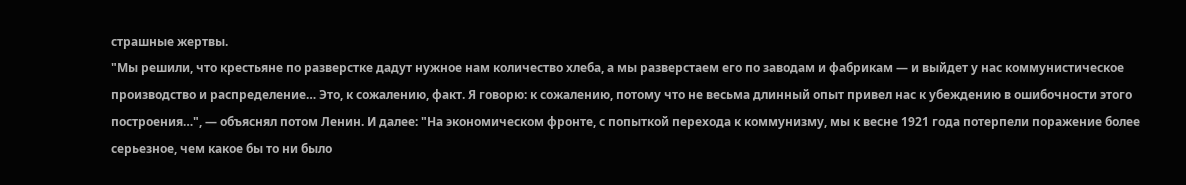страшные жертвы.
"Мы решили, что крестьяне по разверстке дадут нужное нам количество хлеба, а мы разверстаем его по заводам и фабрикам — и выйдет у нас коммунистическое производство и распределение… Это, к сожалению, факт. Я говорю: к сожалению, потому что не весьма длинный опыт привел нас к убеждению в ошибочности этого построения…", — объяснял потом Ленин. И далее: "На экономическом фронте, с попыткой перехода к коммунизму, мы к весне 1921 года потерпели поражение более серьезное, чем какое бы то ни было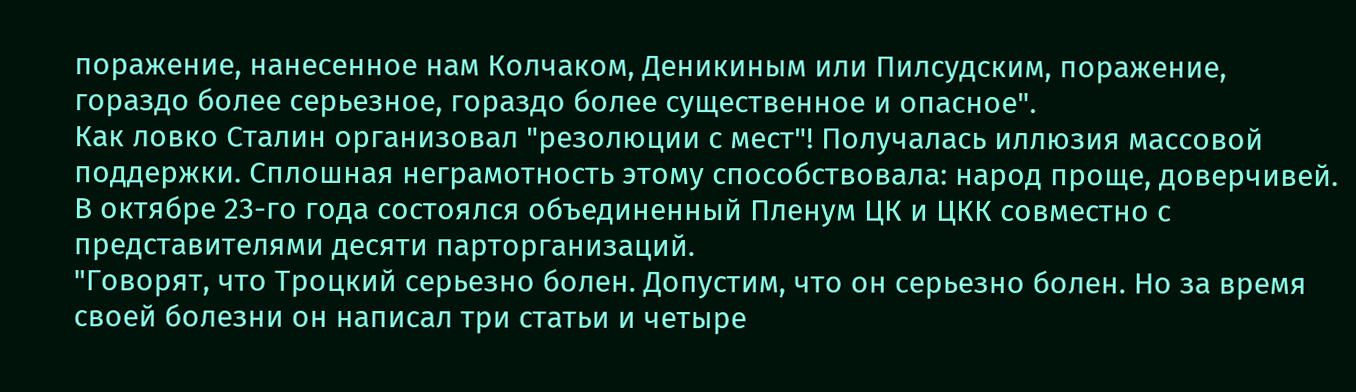поражение, нанесенное нам Колчаком, Деникиным или Пилсудским, поражение, гораздо более серьезное, гораздо более существенное и опасное".
Как ловко Сталин организовал "резолюции с мест"! Получалась иллюзия массовой поддержки. Сплошная неграмотность этому способствовала: народ проще, доверчивей.
В октябре 23-го года состоялся объединенный Пленум ЦК и ЦКК совместно с представителями десяти парторганизаций.
"Говорят, что Троцкий серьезно болен. Допустим, что он серьезно болен. Но за время своей болезни он написал три статьи и четыре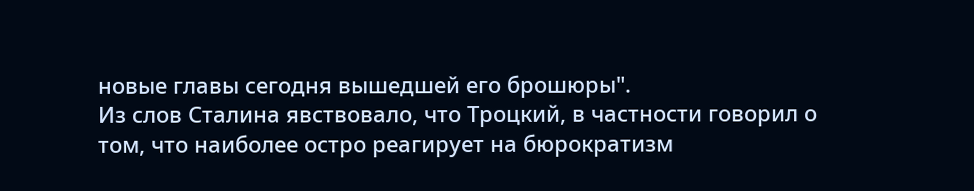новые главы сегодня вышедшей его брошюры".
Из слов Сталина явствовало, что Троцкий, в частности говорил о том, что наиболее остро реагирует на бюрократизм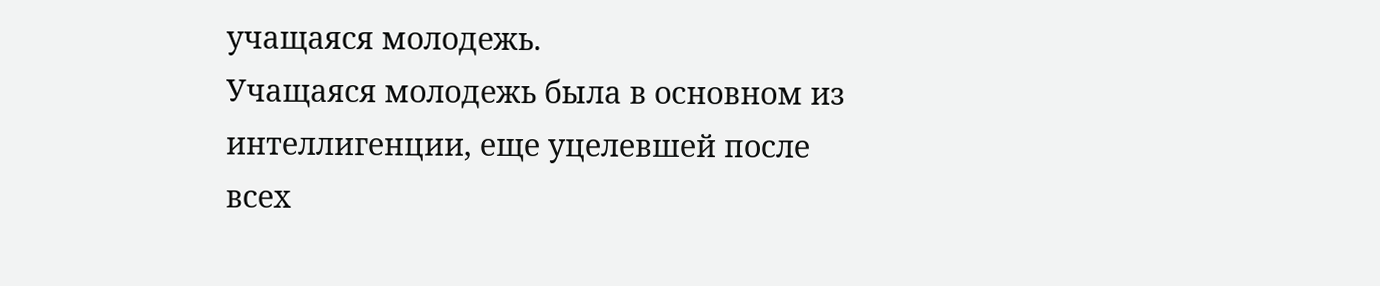учащаяся молодежь.
Учащаяся молодежь была в основном из интеллигенции, еще уцелевшей после всех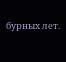бурных лет.